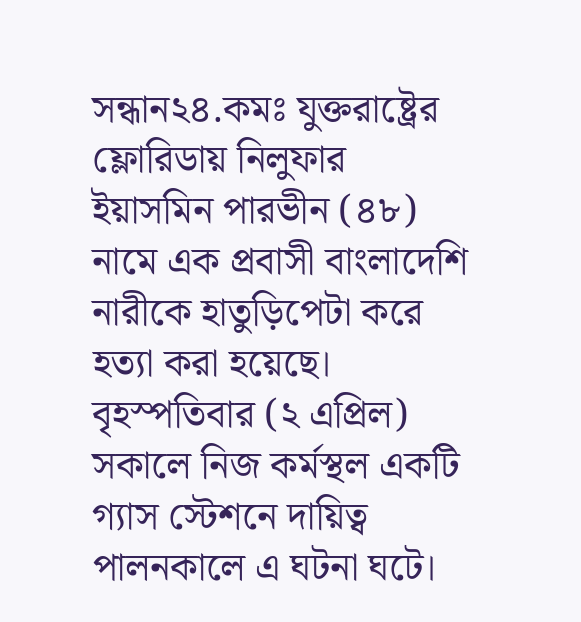সন্ধান২৪.কমঃ যুক্তরাষ্ট্রের ফ্লোরিডায় নিলুফার ইয়াসমিন পারভীন (৪৮) নামে এক প্রবাসী বাংলাদেশি নারীকে হাতুড়িপেটা করে হত্যা করা হয়েছে। বৃহস্পতিবার (২ এপ্রিল) সকালে নিজ কর্মস্থল একটি গ্যাস স্টেশনে দায়িত্ব পালনকালে এ ঘটনা ঘটে।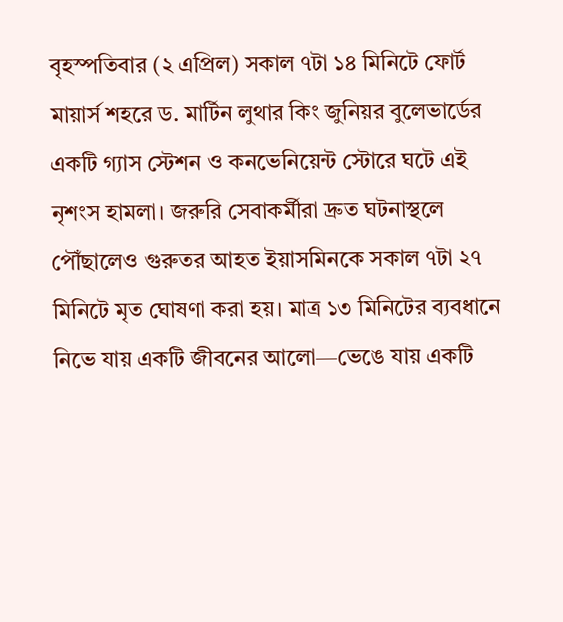বৃহস্পতিবার (২ এপ্রিল) সকাল ৭টা ১৪ মিনিটে ফোর্ট মায়ার্স শহরে ড. মার্টিন লুথার কিং জুনিয়র বুলেভার্ডের একটি গ্যাস স্টেশন ও কনভেনিয়েন্ট স্টোরে ঘটে এই নৃশংস হামলা। জরুরি সেবাকর্মীরা দ্রুত ঘটনাস্থলে পৌঁছালেও গুরুতর আহত ইয়াসমিনকে সকাল ৭টা ২৭ মিনিটে মৃত ঘোষণা করা হয়। মাত্র ১৩ মিনিটের ব্যবধানে নিভে যায় একটি জীবনের আলো—ভেঙে যায় একটি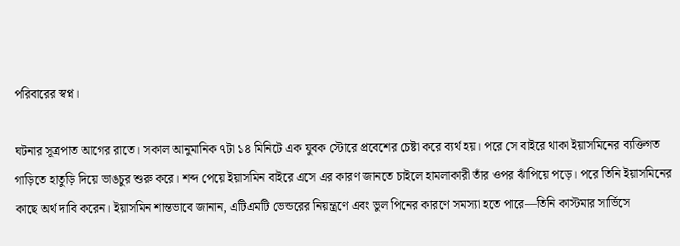পরিবারের স্বপ্ন।

ঘটনার সূত্রপাত আগের রাতে। সকাল আনুমানিক ৭টা ১৪ মিনিটে এক যুবক স্টোরে প্রবেশের চেষ্টা করে ব্যর্থ হয়। পরে সে বাইরে থাকা ইয়াসমিনের ব্যক্তিগত গাড়িতে হাতুড়ি দিয়ে ভাঙচুর শুরু করে। শব্দ পেয়ে ইয়াসমিন বাইরে এসে এর কারণ জানতে চাইলে হামলাকারী তাঁর ওপর ঝাঁপিয়ে পড়ে। পরে তিনি ইয়াসমিনের কাছে অর্থ দাবি করেন। ইয়াসমিন শান্তভাবে জানান, এটিএমটি ভেন্ডরের নিয়ন্ত্রণে এবং ভুল পিনের কারণে সমস্যা হতে পারে—তিনি কাস্টমার সার্ভিসে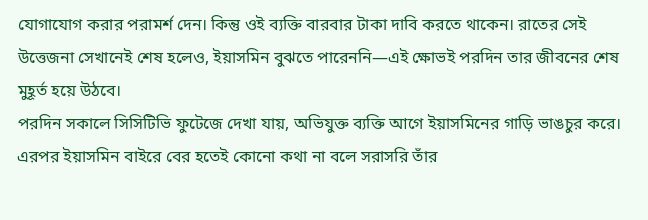যোগাযোগ করার পরামর্শ দেন। কিন্তু ওই ব্যক্তি বারবার টাকা দাবি করতে থাকেন। রাতের সেই উত্তেজনা সেখানেই শেষ হলেও, ইয়াসমিন বুঝতে পারেননি—এই ক্ষোভই পরদিন তার জীবনের শেষ মুহূর্ত হয়ে উঠবে।
পরদিন সকালে সিসিটিভি ফুটেজে দেখা যায়, অভিযুক্ত ব্যক্তি আগে ইয়াসমিনের গাড়ি ভাঙচুর করে। এরপর ইয়াসমিন বাইরে বের হতেই কোনো কথা না বলে সরাসরি তাঁর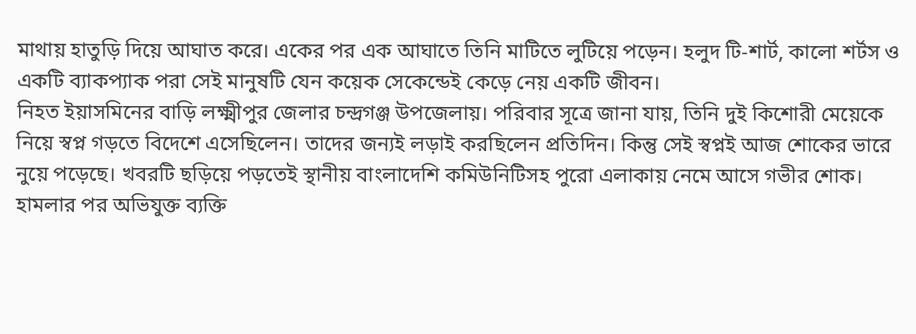মাথায় হাতুড়ি দিয়ে আঘাত করে। একের পর এক আঘাতে তিনি মাটিতে লুটিয়ে পড়েন। হলুদ টি-শার্ট, কালো শর্টস ও একটি ব্যাকপ্যাক পরা সেই মানুষটি যেন কয়েক সেকেন্ডেই কেড়ে নেয় একটি জীবন।
নিহত ইয়াসমিনের বাড়ি লক্ষ্মীপুর জেলার চন্দ্রগঞ্জ উপজেলায়। পরিবার সূত্রে জানা যায়, তিনি দুই কিশোরী মেয়েকে নিয়ে স্বপ্ন গড়তে বিদেশে এসেছিলেন। তাদের জন্যই লড়াই করছিলেন প্রতিদিন। কিন্তু সেই স্বপ্নই আজ শোকের ভারে নুয়ে পড়েছে। খবরটি ছড়িয়ে পড়তেই স্থানীয় বাংলাদেশি কমিউনিটিসহ পুরো এলাকায় নেমে আসে গভীর শোক।
হামলার পর অভিযুক্ত ব্যক্তি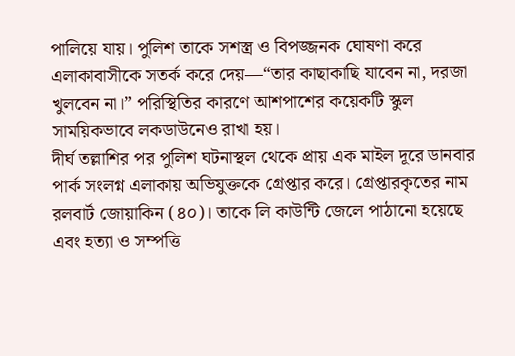পালিয়ে যায়। পুলিশ তাকে সশস্ত্র ও বিপজ্জনক ঘোষণা করে এলাকাবাসীকে সতর্ক করে দেয়—“তার কাছাকাছি যাবেন না, দরজা খুলবেন না।” পরিস্থিতির কারণে আশপাশের কয়েকটি স্কুল সাময়িকভাবে লকডাউনেও রাখা হয়।
দীর্ঘ তল্লাশির পর পুলিশ ঘটনাস্থল থেকে প্রায় এক মাইল দূরে ডানবার পার্ক সংলগ্ন এলাকায় অভিযুক্তকে গ্রেপ্তার করে। গ্রেপ্তারকৃতের নাম রলবার্ট জোয়াকিন (৪০)। তাকে লি কাউন্টি জেলে পাঠানো হয়েছে এবং হত্যা ও সম্পত্তি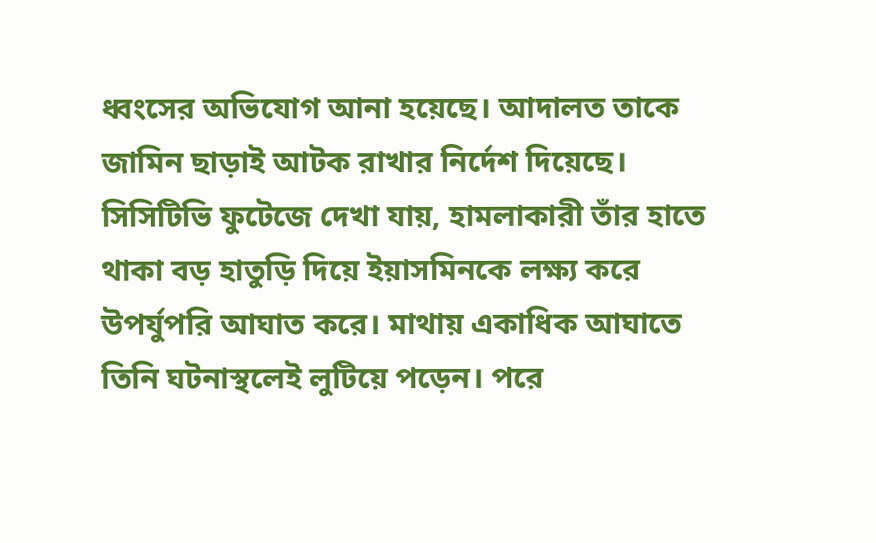ধ্বংসের অভিযোগ আনা হয়েছে। আদালত তাকে জামিন ছাড়াই আটক রাখার নির্দেশ দিয়েছে।
সিসিটিভি ফুটেজে দেখা যায়, হামলাকারী তাঁর হাতে থাকা বড় হাতুড়ি দিয়ে ইয়াসমিনকে লক্ষ্য করে উপর্যুপরি আঘাত করে। মাথায় একাধিক আঘাতে তিনি ঘটনাস্থলেই লুটিয়ে পড়েন। পরে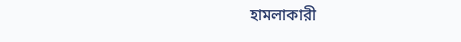হামলাকারী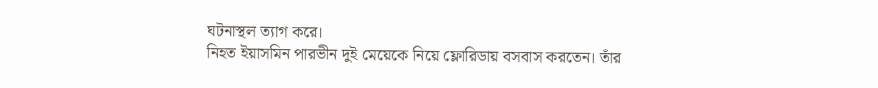ঘটনাস্থল ত্যাগ করে।
নিহত ইয়াসমিন পারভীন দুই মেয়েকে নিয়ে ফ্লোরিডায় বসবাস করতেন। তাঁর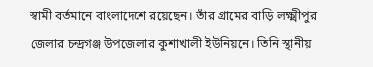স্বামী বর্তমানে বাংলাদেশে রয়েছেন। তাঁর গ্রামের বাড়ি লক্ষ্মীপুর জেলার চন্দ্রগঞ্জ উপজেলার কুশাখালী ইউনিয়নে। তিনি স্থানীয়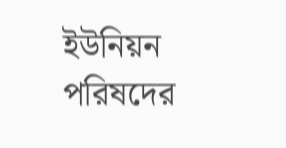ইউনিয়ন পরিষদের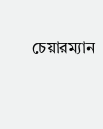চেয়ারম্যান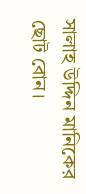সালাহ উদ্দিন মানিকের ছোট বোন।